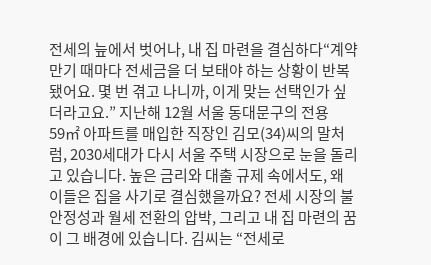전세의 늪에서 벗어나, 내 집 마련을 결심하다“계약 만기 때마다 전세금을 더 보태야 하는 상황이 반복됐어요. 몇 번 겪고 나니까, 이게 맞는 선택인가 싶더라고요.” 지난해 12월 서울 동대문구의 전용 59㎡ 아파트를 매입한 직장인 김모(34)씨의 말처럼, 2030세대가 다시 서울 주택 시장으로 눈을 돌리고 있습니다. 높은 금리와 대출 규제 속에서도, 왜 이들은 집을 사기로 결심했을까요? 전세 시장의 불안정성과 월세 전환의 압박, 그리고 내 집 마련의 꿈이 그 배경에 있습니다. 김씨는 “전세로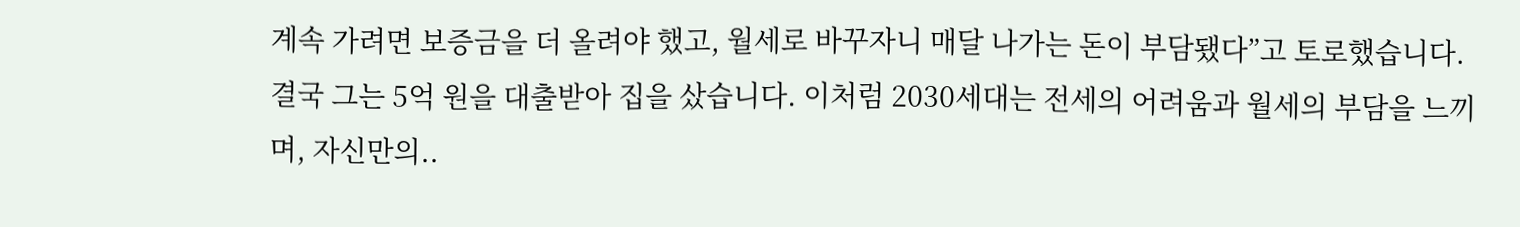계속 가려면 보증금을 더 올려야 했고, 월세로 바꾸자니 매달 나가는 돈이 부담됐다”고 토로했습니다. 결국 그는 5억 원을 대출받아 집을 샀습니다. 이처럼 2030세대는 전세의 어려움과 월세의 부담을 느끼며, 자신만의..